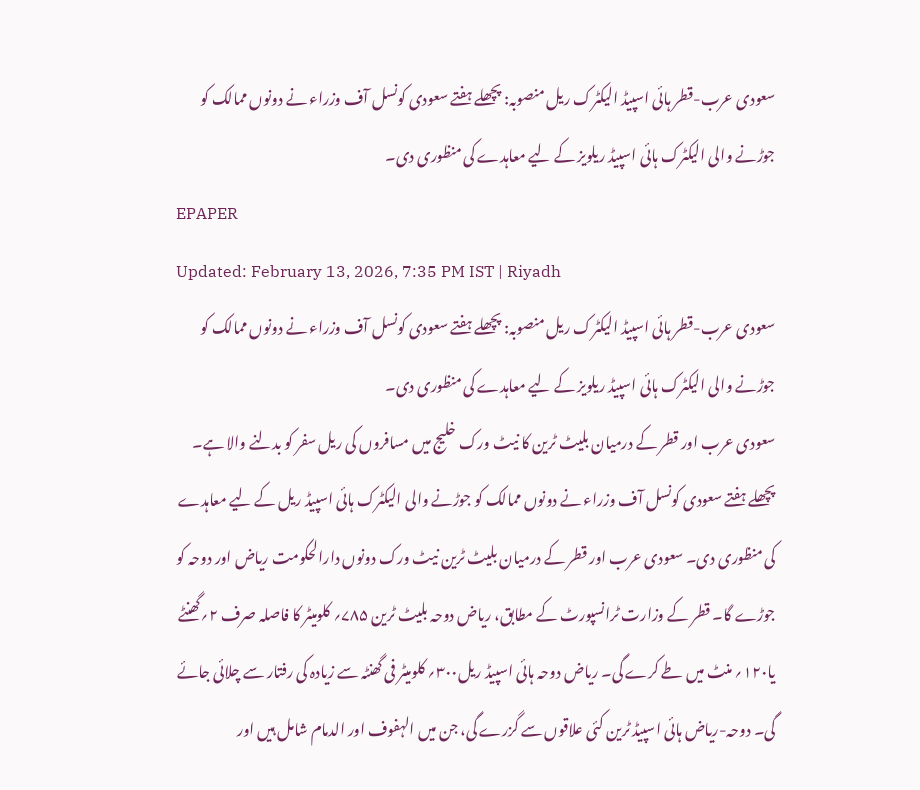سعودی عرب-قطر ہائی اسپیڈ الیکٹرک ریل منصوبہ: پچھلے ہفتے سعودی کونسل آف وزراء نے دونوں ممالک کو جوڑنے والی الیکٹرک ہائی اسپیڈ ریلویز کے لیے معاہدے کی منظوری دی۔
EPAPER
Updated: February 13, 2026, 7:35 PM IST | Riyadh
سعودی عرب-قطر ہائی اسپیڈ الیکٹرک ریل منصوبہ: پچھلے ہفتے سعودی کونسل آف وزراء نے دونوں ممالک کو جوڑنے والی الیکٹرک ہائی اسپیڈ ریلویز کے لیے معاہدے کی منظوری دی۔
سعودی عرب اور قطر کے درمیان بلیٹ ٹرین کا نیٹ ورک خلیج میں مسافروں کی ریل سفر کو بدلنے والا ہے۔ پچھلے ہفتے سعودی کونسل آف وزراء نے دونوں ممالک کو جوڑنے والی الیکٹرک ہائی اسپیڈ ریل کے لیے معاہدے کی منظوری دی۔ سعودی عرب اور قطر کے درمیان بلیٹ ٹرین نیٹ ورک دونوں دارالحکومت ریاض اور دوحہ کو جوڑے گا۔ قطر کے وزارت ٹرانسپورٹ کے مطابق، ریاض دوحہ بلیٹ ٹرین ۷۸۵؍ کلومیٹر کا فاصلہ صرف ۲؍گھنٹے یا۱۲۰؍ منٹ میں طے کرے گی۔ ریاض دوحہ ہائی اسپیڈ ریل۳۰۰؍ کلومیٹر فی گھنٹہ سے زیادہ کی رفتار سے چلائی جائے گی۔ دوحہ-ریاض ہائی اسپیڈ ٹرین کئی علاقوں سے گزرے گی، جن میں الہفوف اور الدمام شامل ہیں اور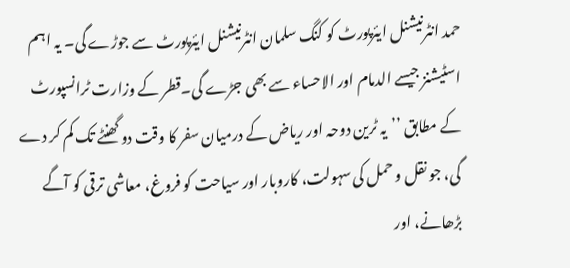حمد انٹرنیشنل ایئرپورٹ کو کنگ سلمان انٹرنیشنل ایئرپورٹ سے جوڑے گی۔ یہ اہم اسٹیشنز جیسے الدمام اور الاحساء سے بھی جڑے گی۔قطر کے وزارت ٹرانسپورٹ کے مطابق ’’یہ ٹرین دوحہ اور ریاض کے درمیان سفر کا وقت دو گھنٹے تک کم کر دے گی، جو نقل و حمل کی سہولت، کاروبار اور سیاحت کو فروغ، معاشی ترقی کو آگے بڑھانے، اور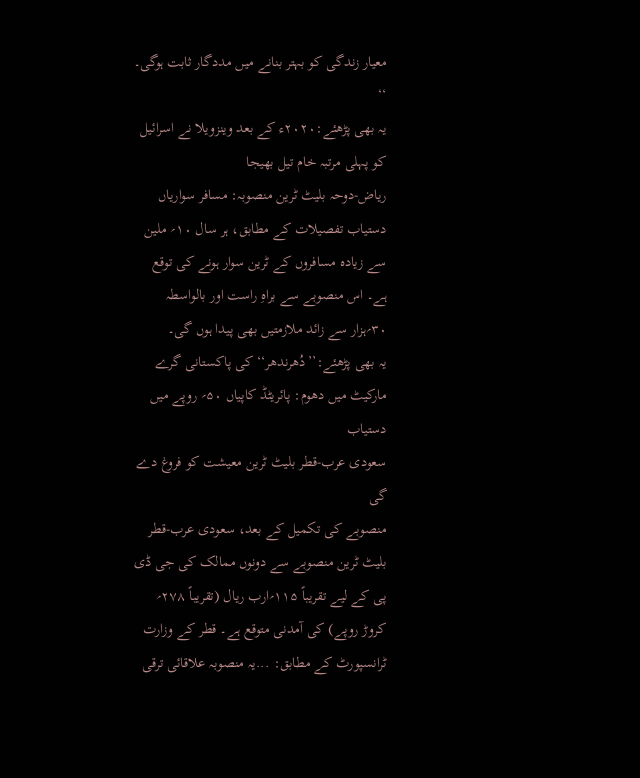معیار زندگی کو بہتر بنانے میں مددگار ثابت ہوگی۔ ‘‘
یہ بھی پڑھئے:۲۰۲۰ء کے بعد وینزویلا نے اسرائیل کو پہلی مرتبہ خام تیل بھیجا
ریاض-دوحہ بلیٹ ٹرین منصوبہ: مسافر سواریاں
دستیاب تفصیلات کے مطابق، ہر سال ۱۰؍ ملین سے زیادہ مسافروں کے ٹرین سوار ہونے کی توقع ہے۔ اس منصوبے سے براہِ راست اور بالواسطہ ۳۰؍ہزار سے زائد ملازمتیں بھی پیدا ہوں گی۔
یہ بھی پڑھئے:’’دُھرندھر‘‘ کی پاکستانی گرے مارکیٹ میں دھوم: پائریٹڈ کاپیاں ۵۰؍ روپے میں دستیاب
سعودی عرب-قطر بلیٹ ٹرین معیشت کو فروغ دے گی
منصوبے کی تکمیل کے بعد، سعودی عرب-قطر بلیٹ ٹرین منصوبے سے دونوں ممالک کی جی ڈی پی کے لیے تقریباً ۱۱۵؍ارب ریال (تقریباً ۲۷۸؍ کروڑ روپے) کی آمدنی متوقع ہے۔ قطر کے وزارت ٹرانسپورٹ کے مطابق: ...یہ منصوبہ علاقائی ترقی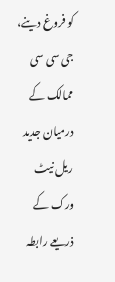کو فروغ دینے، جی سی سی ممالک کے درمیان جدید ریل نیٹ ورک کے ذریعے رابطہ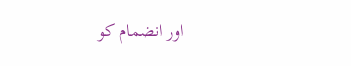اور انضمام کو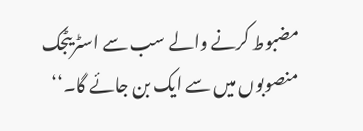مضبوط کرنے والے سب سے اسٹریٹجک منصوبوں میں سے ایک بن جائے گا۔‘‘